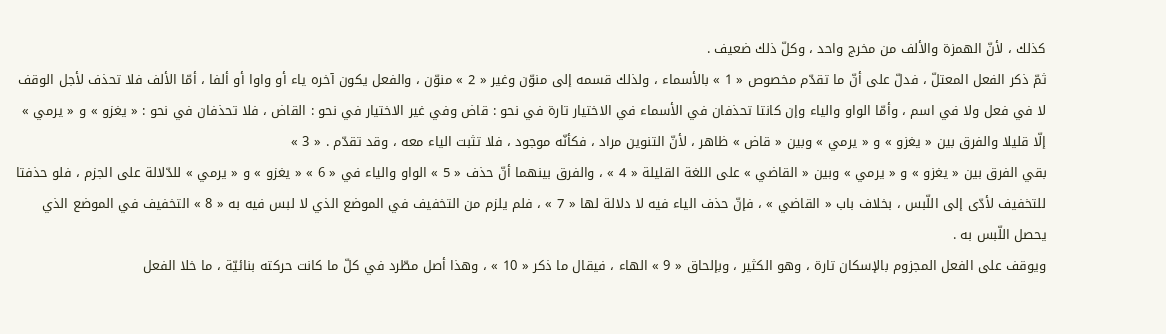كذلك ، لأنّ الهمزة والألف من مخرج واحد ، وكلّ ذلك ضعيف .
ثمّ ذكر الفعل المعتلّ ، فدلّ على أنّ ما تقدّم مخصوص « 1 » بالأسماء ، ولذلك قسمه إلى منوّن وغير « 2 » منوّن ، والفعل يكون آخره ياء أو واوا أو ألفا ، أمّا الألف فلا تحذف لأجل الوقف لا في فعل ولا في اسم ، وأمّا الواو والياء وإن كانتا تحذفان في الأسماء في الاختيار تارة في نحو : قاض وفي غير الاختيار في نحو : القاض ، فلا تحذفان في نحو : « يغزو » و « يرمي » إلّا قليلا والفرق بين « يغزو » و « يرمي » وبين « قاض » ظاهر ، لأنّ التنوين مراد ، فكأنّه موجود ، فلا تثبت الياء معه ، وقد تقدّم . « 3 »
بقي الفرق بين « يغزو » و « يرمي » وبين « القاضي » على اللغة القليلة « 4 » ، والفرق بينهما أنّ حذف « 5 » الواو والياء في « 6 » « يغزو » و « يرمي » للدّلالة على الجزم ، فلو حذفتا للتخفيف لأدّى إلى اللّبس ، بخلاف باب « القاضي » ، فإنّ حذف الياء فيه لا دلالة لها « 7 » ، فلم يلزم من التخفيف في الموضع الذي لا لبس فيه به « 8 » التخفيف في الموضع الذي يحصل اللّبس به .
ويوقف على الفعل المجزوم بالإسكان تارة ، وهو الكثير ، وبإلحاق « 9 » الهاء ، فيقال ما ذكر « 10 » ، وهذا أصل مطّرد في كلّ ما كانت حركته بنائيّة ، ما خلا الفعل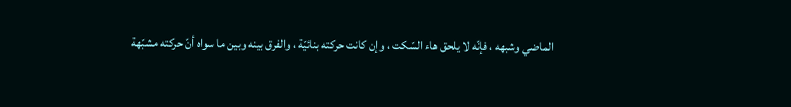الماضي وشبهه ، فإنّه لا يلحق هاء السّكت ، وإن كانت حركته بنائيّة ، والفرق بينه وبين ما سواه أنّ حركته مشبّهة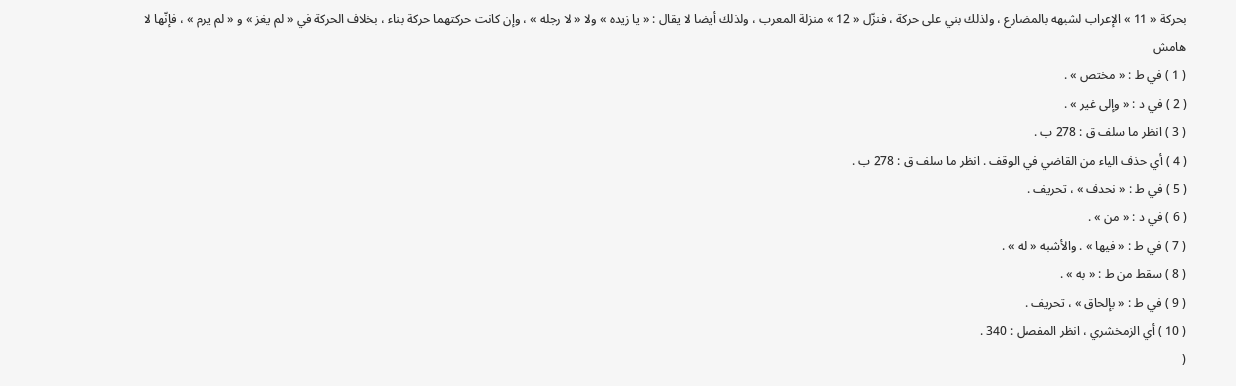بحركة « 11 » الإعراب لشبهه بالمضارع ، ولذلك بني على حركة ، فنزّل « 12 » منزلة المعرب ، ولذلك أيضا لا يقال : « يا زيده » ولا « لا رجله » ، وإن كانت حركتهما حركة بناء ، بخلاف الحركة في « لم يغز » و « لم يرم » ، فإنّها لا
هامش
( 1 ) في ط : « مختص » .
( 2 ) في د : « وإلى غير » .
( 3 ) انظر ما سلف ق : 278 ب .
( 4 ) أي حذف الياء من القاضي في الوقف . انظر ما سلف ق : 278 ب .
( 5 ) في ط : « نحدف » ، تحريف .
( 6 ) في د : « من » .
( 7 ) في ط : « فيها » . والأشبه « له » .
( 8 ) سقط من ط : « به » .
( 9 ) في ط : « بإلحاق » ، تحريف .
( 10 ) أي الزمخشري ، انظر المفصل : 340 .
(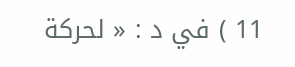11 ) في د : « لحركة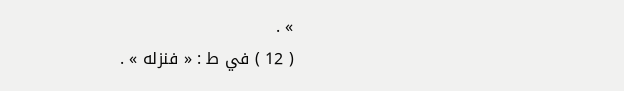» .
( 12 ) في ط : « فنزله » .